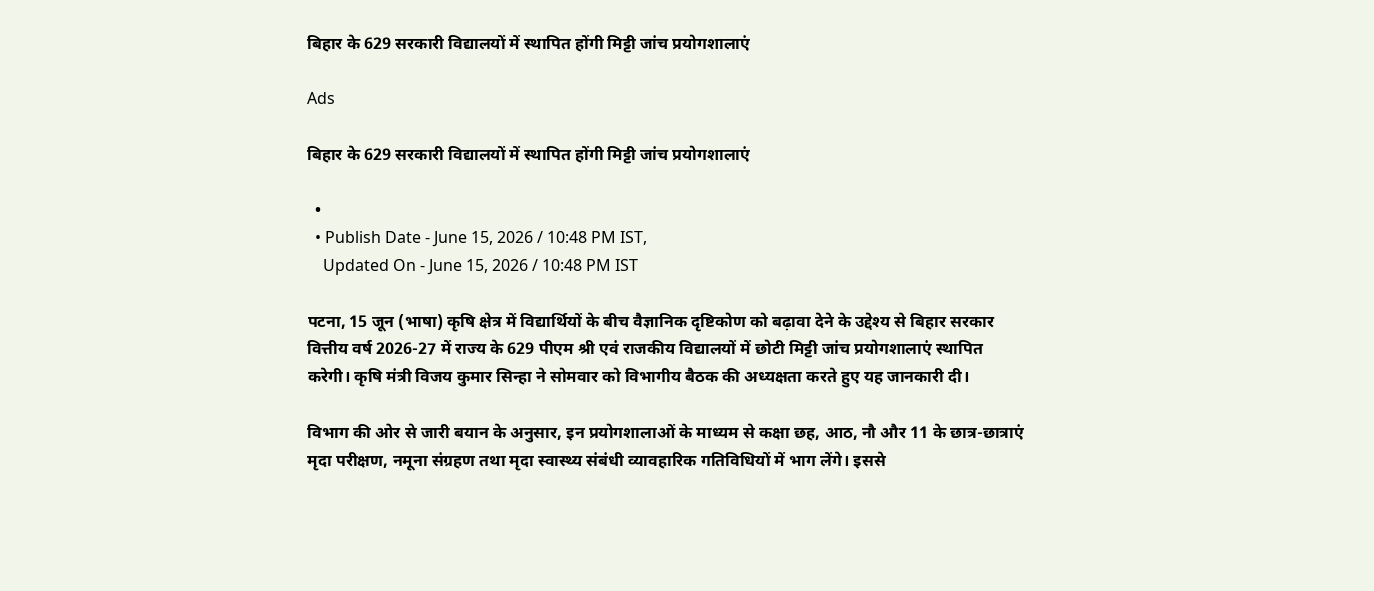बिहार के 629 सरकारी विद्यालयों में स्थापित होंगी मिट्टी जांच प्रयोगशालाएं

Ads

बिहार के 629 सरकारी विद्यालयों में स्थापित होंगी मिट्टी जांच प्रयोगशालाएं

  •
  • Publish Date - June 15, 2026 / 10:48 PM IST,
    Updated On - June 15, 2026 / 10:48 PM IST

पटना, 15 जून (भाषा) कृषि क्षेत्र में विद्यार्थियों के बीच वैज्ञानिक दृष्टिकोण को बढ़ावा देने के उद्देश्य से बिहार सरकार वित्तीय वर्ष 2026-27 में राज्य के 629 पीएम श्री एवं राजकीय विद्यालयों में छोटी मिट्टी जांच प्रयोगशालाएं स्थापित करेगी। कृषि मंत्री विजय कुमार सिन्हा ने सोमवार को विभागीय बैठक की अध्यक्षता करते हुए यह जानकारी दी।

विभाग की ओर से जारी बयान के अनुसार, इन प्रयोगशालाओं के माध्यम से कक्षा छह, आठ, नौ और 11 के छात्र-छात्राएं मृदा परीक्षण, नमूना संग्रहण तथा मृदा स्वास्थ्य संबंधी व्यावहारिक गतिविधियों में भाग लेंगे। इससे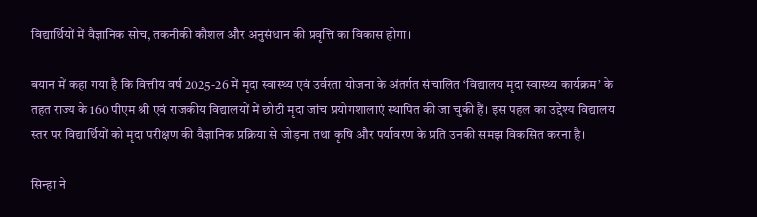विद्यार्थियों में वैज्ञानिक सोच, तकनीकी कौशल और अनुसंधान की प्रवृत्ति का विकास होगा।

बयान में कहा गया है कि वित्तीय वर्ष 2025-26 में मृदा स्वास्थ्य एवं उर्वरता योजना के अंतर्गत संचालित ‘विद्यालय मृदा स्वास्थ्य कार्यक्रम’ के तहत राज्य के 160 पीएम श्री एवं राजकीय विद्यालयों में छोटी मृदा जांच प्रयोगशालाएं स्थापित की जा चुकी हैं। इस पहल का उद्देश्य विद्यालय स्तर पर विद्यार्थियों को मृदा परीक्षण की वैज्ञानिक प्रक्रिया से जोड़ना तथा कृषि और पर्यावरण के प्रति उनकी समझ विकसित करना है।

सिन्हा ने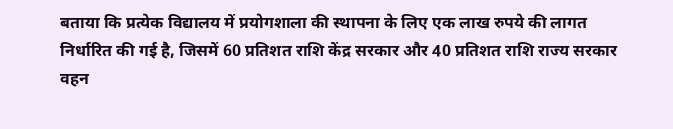बताया कि प्रत्येक विद्यालय में प्रयोगशाला की स्थापना के लिए एक लाख रुपये की लागत निर्धारित की गई है, जिसमें 60 प्रतिशत राशि केंद्र सरकार और 40 प्रतिशत राशि राज्य सरकार वहन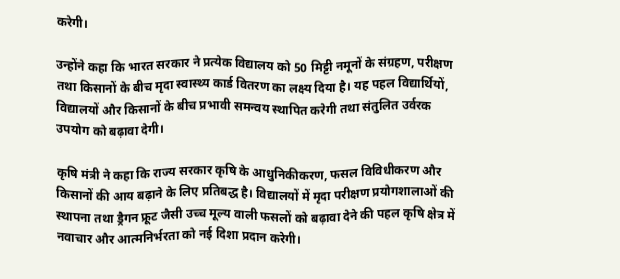करेगी।

उन्होंने कहा कि भारत सरकार ने प्रत्येक विद्यालय को 50 मिट्टी नमूनों के संग्रहण, परीक्षण तथा किसानों के बीच मृदा स्वास्थ्य कार्ड वितरण का लक्ष्य दिया है। यह पहल विद्यार्थियों, विद्यालयों और किसानों के बीच प्रभावी समन्वय स्थापित करेगी तथा संतुलित उर्वरक उपयोग को बढ़ावा देगी।

कृषि मंत्री ने कहा कि राज्य सरकार कृषि के आधुनिकीकरण, फसल विविधीकरण और किसानों की आय बढ़ाने के लिए प्रतिबद्ध है। विद्यालयों में मृदा परीक्षण प्रयोगशालाओं की स्थापना तथा ड्रैगन फ्रूट जैसी उच्च मूल्य वाली फसलों को बढ़ावा देने की पहल कृषि क्षेत्र में नवाचार और आत्मनिर्भरता को नई दिशा प्रदान करेगी।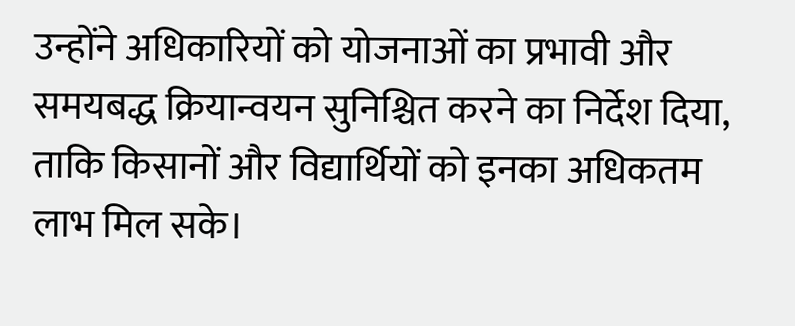उन्होंने अधिकारियों को योजनाओं का प्रभावी और समयबद्ध क्रियान्वयन सुनिश्चित करने का निर्देश दिया, ताकि किसानों और विद्यार्थियों को इनका अधिकतम लाभ मिल सके।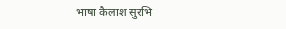भाषा कैलाश सुरभि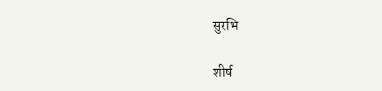सुरभि

शीर्ष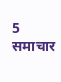5 समाचार